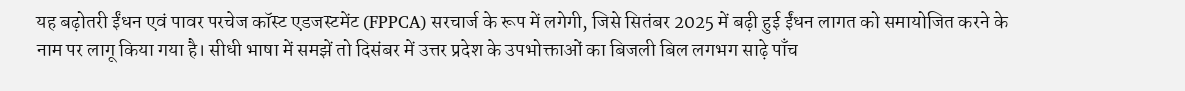यह बढ़ोतरी ईंधन एवं पावर परचेज कॉस्ट एडजस्टमेंट (FPPCA) सरचार्ज के रूप में लगेगी, जिसे सितंबर 2025 में बढ़ी हुई ईंधन लागत को समायोजित करने के नाम पर लागू किया गया है। सीधी भाषा में समझें तो दिसंबर में उत्तर प्रदेश के उपभोक्ताओं का बिजली बिल लगभग साढ़े पाँच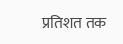प्रतिशत तक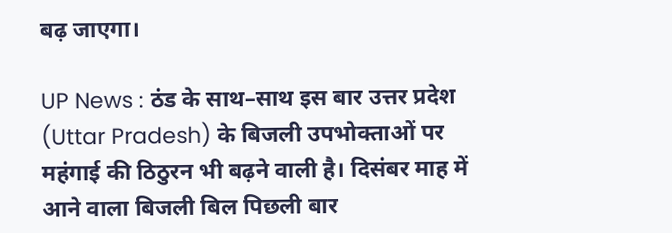बढ़ जाएगा।

UP News : ठंड के साथ–साथ इस बार उत्तर प्रदेश (Uttar Pradesh) के बिजली उपभोक्ताओं पर महंगाई की ठिठुरन भी बढ़ने वाली है। दिसंबर माह में आने वाला बिजली बिल पिछली बार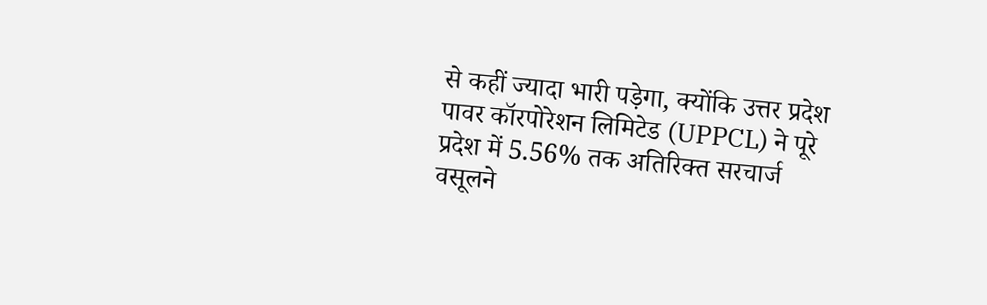से कहीं ज्यादा भारी पड़ेगा, क्योंकि उत्तर प्रदेश पावर कॉरपोरेशन लिमिटेड (UPPCL) ने पूरे प्रदेश में 5.56% तक अतिरिक्त सरचार्ज वसूलने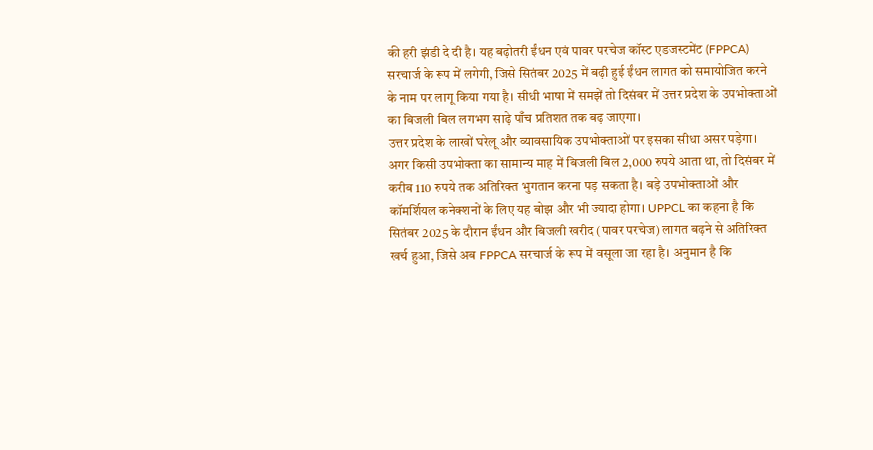की हरी झंडी दे दी है। यह बढ़ोतरी ईंधन एवं पावर परचेज कॉस्ट एडजस्टमेंट (FPPCA) सरचार्ज के रूप में लगेगी, जिसे सितंबर 2025 में बढ़ी हुई ईंधन लागत को समायोजित करने के नाम पर लागू किया गया है। सीधी भाषा में समझें तो दिसंबर में उत्तर प्रदेश के उपभोक्ताओं का बिजली बिल लगभग साढ़े पाँच प्रतिशत तक बढ़ जाएगा।
उत्तर प्रदेश के लाखों घरेलू और व्यावसायिक उपभोक्ताओं पर इसका सीधा असर पड़ेगा। अगर किसी उपभोक्ता का सामान्य माह में बिजली बिल 2,000 रुपये आता था, तो दिसंबर में करीब 110 रुपये तक अतिरिक्त भुगतान करना पड़ सकता है। बड़े उपभोक्ताओं और कॉमर्शियल कनेक्शनों के लिए यह बोझ और भी ज्यादा होगा। UPPCL का कहना है कि सितंबर 2025 के दौरान ईंधन और बिजली खरीद (पावर परचेज) लागत बढ़ने से अतिरिक्त खर्च हुआ, जिसे अब FPPCA सरचार्ज के रूप में वसूला जा रहा है। अनुमान है कि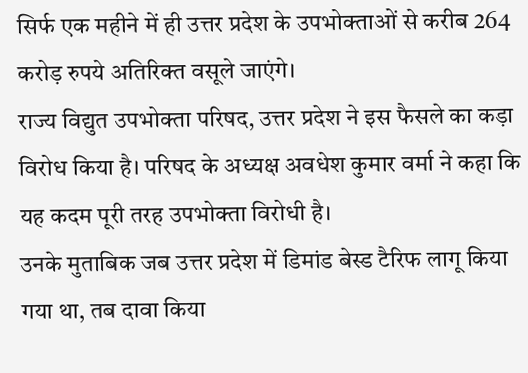सिर्फ एक महीने में ही उत्तर प्रदेश के उपभोक्ताओं से करीब 264 करोड़ रुपये अतिरिक्त वसूले जाएंगे।
राज्य विद्युत उपभोक्ता परिषद, उत्तर प्रदेश ने इस फैसले का कड़ा विरोध किया है। परिषद के अध्यक्ष अवधेश कुमार वर्मा ने कहा कि यह कदम पूरी तरह उपभोक्ता विरोधी है।
उनके मुताबिक जब उत्तर प्रदेश में डिमांड बेस्ड टैरिफ लागू किया गया था, तब दावा किया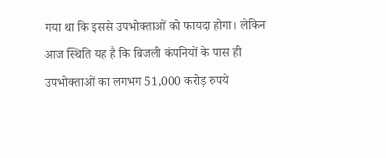गया था कि इससे उपभोक्ताओं को फायदा होगा। लेकिन आज स्थिति यह है कि बिजली कंपनियों के पास ही उपभोक्ताओं का लगभग 51,000 करोड़ रुपये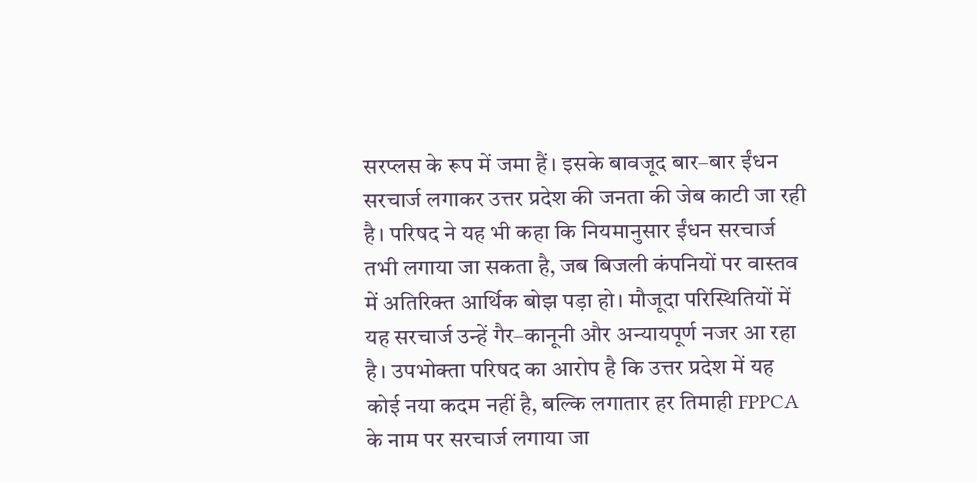सरप्लस के रूप में जमा हैं। इसके बावजूद बार–बार ईंधन सरचार्ज लगाकर उत्तर प्रदेश की जनता की जेब काटी जा रही है। परिषद ने यह भी कहा कि नियमानुसार ईंधन सरचार्ज तभी लगाया जा सकता है, जब बिजली कंपनियों पर वास्तव में अतिरिक्त आर्थिक बोझ पड़ा हो। मौजूदा परिस्थितियों में यह सरचार्ज उन्हें गैर–कानूनी और अन्यायपूर्ण नजर आ रहा है। उपभोक्ता परिषद का आरोप है कि उत्तर प्रदेश में यह कोई नया कदम नहीं है, बल्कि लगातार हर तिमाही FPPCA के नाम पर सरचार्ज लगाया जा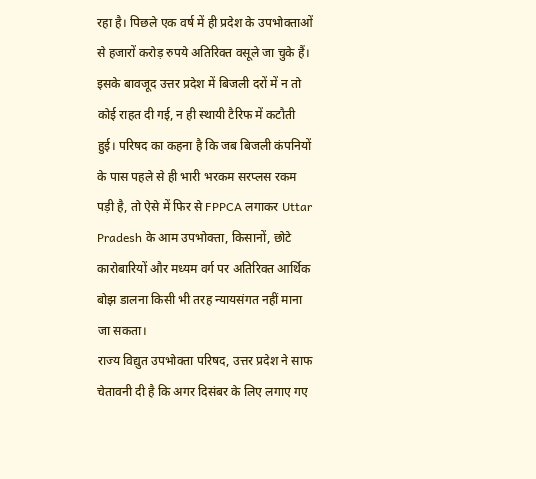रहा है। पिछले एक वर्ष में ही प्रदेश के उपभोक्ताओं से हजारों करोड़ रुपये अतिरिक्त वसूले जा चुके हैं। इसके बावजूद उत्तर प्रदेश में बिजली दरों में न तो कोई राहत दी गई, न ही स्थायी टैरिफ में कटौती हुई। परिषद का कहना है कि जब बिजली कंपनियों के पास पहले से ही भारी भरकम सरप्लस रकम पड़ी है, तो ऐसे में फिर से FPPCA लगाकर Uttar Pradesh के आम उपभोक्ता, किसानों, छोटे कारोबारियों और मध्यम वर्ग पर अतिरिक्त आर्थिक बोझ डालना किसी भी तरह न्यायसंगत नहीं माना जा सकता।
राज्य विद्युत उपभोक्ता परिषद, उत्तर प्रदेश ने साफ चेतावनी दी है कि अगर दिसंबर के लिए लगाए गए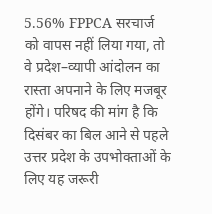5.56% FPPCA सरचार्ज को वापस नहीं लिया गया, तो वे प्रदेश–व्यापी आंदोलन का रास्ता अपनाने के लिए मजबूर होंगे। परिषद की मांग है कि
दिसंबर का बिल आने से पहले उत्तर प्रदेश के उपभोक्ताओं के लिए यह जरूरी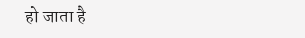हो जाता है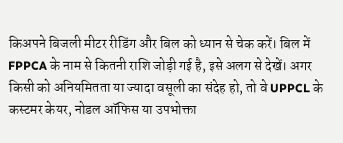किअपने बिजली मीटर रीडिंग और बिल को ध्यान से चेक करें। बिल में FPPCA के नाम से कितनी राशि जोड़ी गई है, इसे अलग से देखें। अगर किसी को अनियमितता या ज्यादा वसूली का संदेह हो, तो वे UPPCL के कस्टमर केयर, नोडल ऑफिस या उपभोक्ता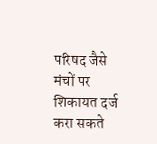परिषद जैसे मंचों पर शिकायत दर्ज करा सकते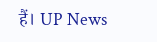हैं। UP News